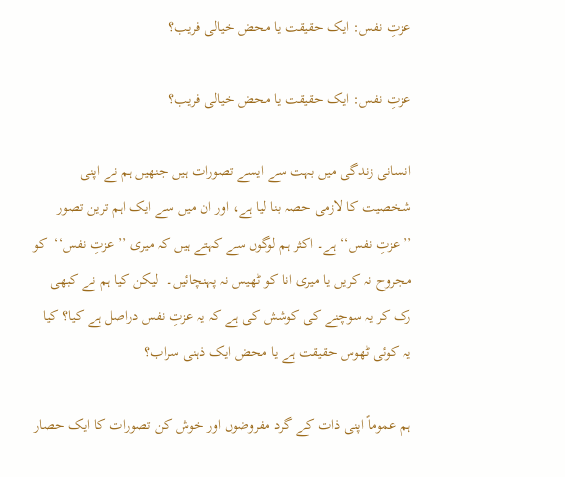عزتِ نفس: ایک حقیقت یا محض خیالی فریب؟

عزتِ نفس: ایک حقیقت یا محض خیالی فریب؟

انسانی زندگی میں بہت سے ایسے تصورات ہیں جنھیں ہم نے اپنی شخصیت کا لازمی حصہ بنا لیا ہے، اور ان میں سے ایک اہم ترین تصور ’’عزتِ نفس‘‘ ہے۔ اکثر ہم لوگوں سے کہتے ہیں کہ میری ’’ عزتِ نفس‘‘  کو مجروح نہ کریں یا میری انا کو ٹھیس نہ پہنچائیں۔  لیکن کیا ہم نے کبھی رک کر یہ سوچنے کی کوشش کی ہے کہ یہ عزتِ نفس دراصل ہے کیا؟ کیا یہ کوئی ٹھوس حقیقت ہے یا محض ایک ذہنی سراب؟

ہم عموماً اپنی ذات کے گرد مفروضوں اور خوش کن تصورات کا ایک حصار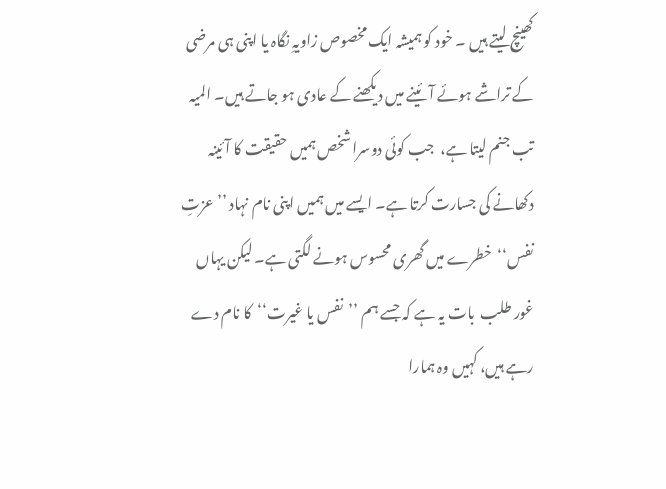کھینچ لیتے ہیں ۔ خود کو ہمیشہ ایک مخصوص زاویہِ نگاہ یا اپنی ہی مرضی کے تراشے ہوئے آئینے میں دیکھنے کے عادی ہو جاتے ہیں۔ المیہ تب جنم لیتا ہے،  جب کوئی دوسرا شخص ہمیں حقیقت کا آئینہ دکھانے کی جسارت کرتا ہے۔ ایسے میں ہمیں اپنی نام نہاد ’’عزتِ نفس‘‘  خطرے میں گھری محسوس ہونے لگتی ہے۔ لیکن یہاں غور طلب  بات یہ ہے کہ جسے ہم ’’نفس یا غیرت‘‘  کا نام دے رہے ہیں، کہیں وہ ہمارا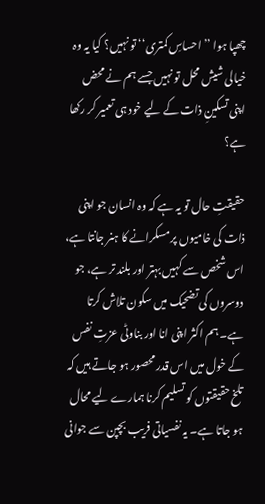چھپا ہوا ’’ احساسِ کمتری‘‘ تو نہیں؟ کیا یہ وہ خیالی شیش محل تو نہیں جسے ہم نے محض اپنی تسکینِ ذات کے لیے خود ہی تعمیر کر رکھا ہے؟

حقیقتِ حال تو یہ ہے کہ وہ انسان جو اپنی ذات کی خامیوں پر مسکرانے کا ہنر جانتا ہے، اس شخص سے کہیں بہتر اور بلند تر ہے، جو دوسروں کی تضحیک میں سکون تلاش کرتا ہے۔ ہم اکثر اپنی انا اور بناوٹی عزتِ نفس کے خول میں اس قدر محصور ہو جاتے ہیں کہ تلخ حقیقتوں کو تسلیم کرنا ہمارے لیے محال ہو جاتا ہے۔ یہ نفسیاتی فریب بچپن سے جوانی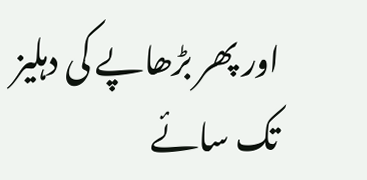اور پھر بڑھاپے کی دہلیز تک سائے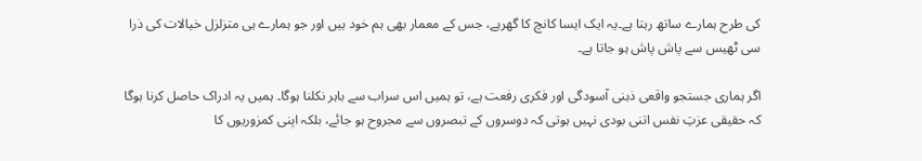کی طرح ہمارے ساتھ رہتا ہے۔یہ ایک ایسا کانچ کا گھرہے، جس کے معمار بھی ہم خود ہیں اور جو ہمارے ہی متزلزل خیالات کی ذرا سی ٹھیس سے پاش پاش ہو جاتا ہے۔

اگر ہماری جستجو واقعی ذہنی آسودگی اور فکری رفعت ہے، تو ہمیں اس سراب سے باہر نکلنا ہوگا۔ ہمیں یہ ادراک حاصل کرنا ہوگا کہ حقیقی عزتِ نفس اتنی بودی نہیں ہوتی کہ دوسروں کے تبصروں سے مجروح ہو جائے، بلکہ اپنی کمزوریوں کا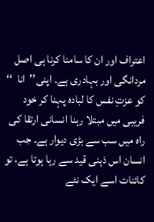اعتراف اور ان کا سامنا کرنا ہی اصل مردانگی اور بہادری ہے۔ اپنی’’  انا  ‘‘ کو عزتِ نفس کا لبادہ پہنا کر خود فریبی میں مبتلا رہنا انسانی ارتقا کی راہ میں سب سے بڑی دیوار ہے۔ جب انسان اس ذہنی قید سے رہا ہوتا ہے، تو کائنات اسے ایک نئے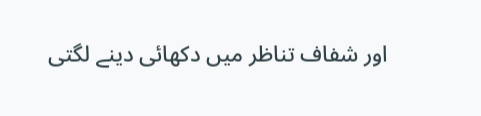اور شفاف تناظر میں دکھائی دینے لگتی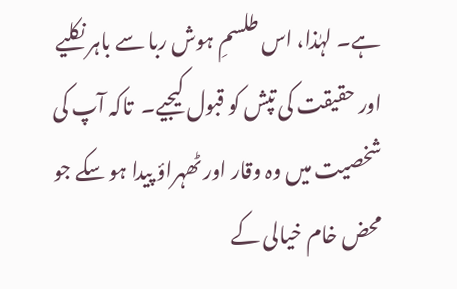ہے۔ لہٰذا، اس طلسمِ ہوش ربا سے باہر نکلیے اور حقیقت کی تپش کو قبول کیجیے۔  تاکہ آپ کی شخصیت میں وہ وقار اور ٹھہراؤ پیدا ہو سکے جو محض خام خیالی کے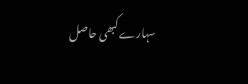سہارے کبھی حاصل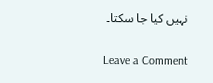نہیں کیا جا سکتا۔

Leave a Comment